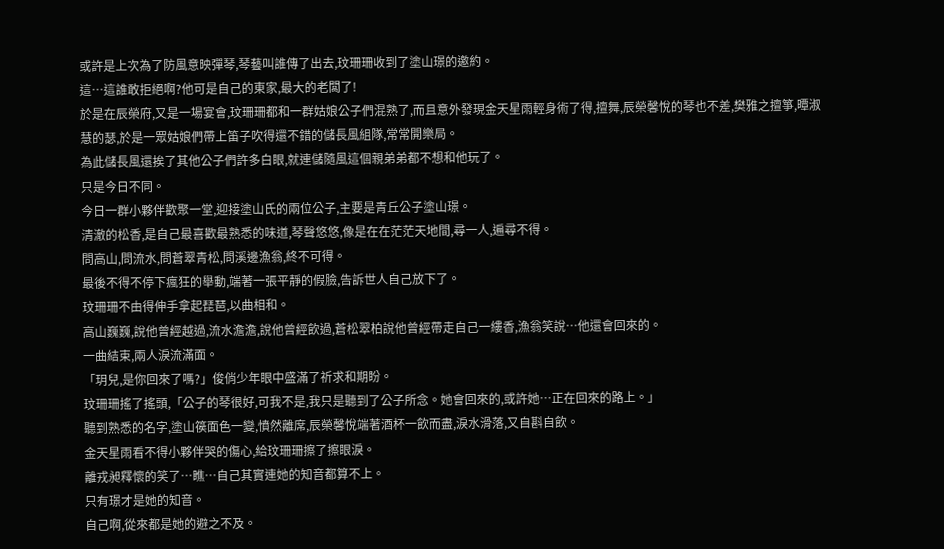或許是上次為了防風意映彈琴,琴藝叫誰傳了出去,玟珊珊收到了塗山璟的邀約。
這…這誰敢拒絕啊?他可是自己的東家,最大的老闆了!
於是在辰榮府,又是一場宴會,玟珊珊都和一群姑娘公子們混熟了,而且意外發現金天星雨輕身術了得,擅舞,辰榮馨悅的琴也不差,樊雅之擅箏,曋淑慧的瑟,於是一眾姑娘們帶上笛子吹得還不錯的儲長風組隊,常常開樂局。
為此儲長風還挨了其他公子們許多白眼,就連儲隨風這個親弟弟都不想和他玩了。
只是今日不同。
今日一群小夥伴歡聚一堂,迎接塗山氏的兩位公子,主要是青丘公子塗山璟。
清澈的松香,是自己最喜歡最熟悉的味道,琴聲悠悠,像是在在茫茫天地間,尋一人,遍尋不得。
問高山,問流水,問蒼翠青松,問溪邊漁翁,終不可得。
最後不得不停下瘋狂的舉動,端著一張平靜的假臉,告訴世人自己放下了。
玟珊珊不由得伸手拿起琵琶,以曲相和。
高山巍巍,說他曾經越過,流水澹澹,說他曾經飲過,蒼松翠柏說他曾經帶走自己一縷香,漁翁笑說…他還會回來的。
一曲結束,兩人淚流滿面。
「玥兒,是你回來了嗎?」俊俏少年眼中盛滿了祈求和期盼。
玟珊珊搖了搖頭,「公子的琴很好,可我不是,我只是聽到了公子所念。她會回來的,或許她…正在回來的路上。」
聽到熟悉的名字,塗山篌面色一變,憤然離席,辰榮馨悅端著酒杯一飲而盡,淚水滑落,又自斟自飲。
金天星雨看不得小夥伴哭的傷心,給玟珊珊擦了擦眼淚。
離戎昶釋懷的笑了…瞧…自己其實連她的知音都算不上。
只有璟才是她的知音。
自己啊,從來都是她的避之不及。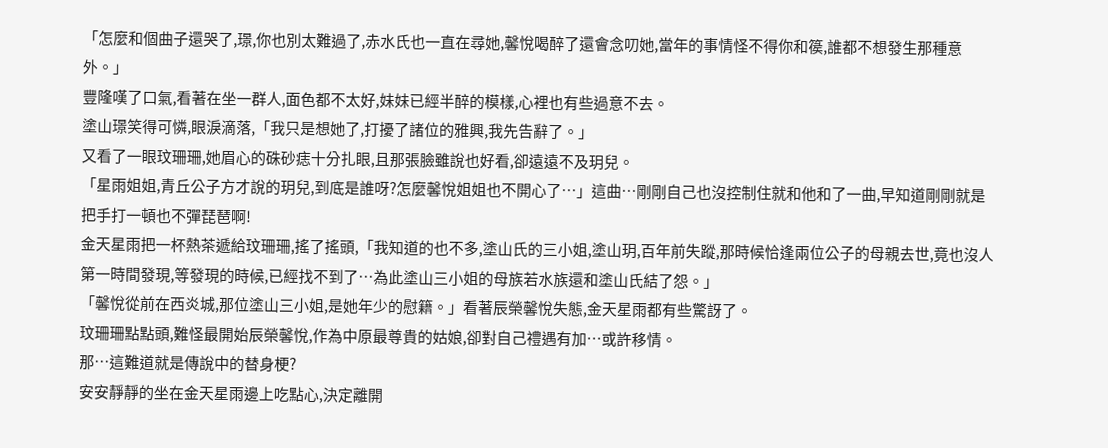「怎麼和個曲子還哭了,璟,你也別太難過了,赤水氏也一直在尋她,馨悅喝醉了還會念叨她,當年的事情怪不得你和篌,誰都不想發生那種意外。」
豐隆嘆了口氣,看著在坐一群人,面色都不太好,妹妹已經半醉的模樣,心裡也有些過意不去。
塗山璟笑得可憐,眼淚滴落,「我只是想她了,打擾了諸位的雅興,我先告辭了。」
又看了一眼玟珊珊,她眉心的硃砂痣十分扎眼,且那張臉雖說也好看,卻遠遠不及玥兒。
「星雨姐姐,青丘公子方才說的玥兒,到底是誰呀?怎麼馨悅姐姐也不開心了…」這曲…剛剛自己也沒控制住就和他和了一曲,早知道剛剛就是把手打一頓也不彈琵琶啊!
金天星雨把一杯熱茶遞給玟珊珊,搖了搖頭,「我知道的也不多,塗山氏的三小姐,塗山玥,百年前失蹤,那時候恰逢兩位公子的母親去世,竟也沒人第一時間發現,等發現的時候,已經找不到了…為此塗山三小姐的母族若水族還和塗山氏結了怨。」
「馨悅從前在西炎城,那位塗山三小姐,是她年少的慰籍。」看著辰榮馨悅失態,金天星雨都有些驚訝了。
玟珊珊點點頭,難怪最開始辰榮馨悅,作為中原最尊貴的姑娘,卻對自己禮遇有加…或許移情。
那…這難道就是傳說中的替身梗?
安安靜靜的坐在金天星雨邊上吃點心,決定離開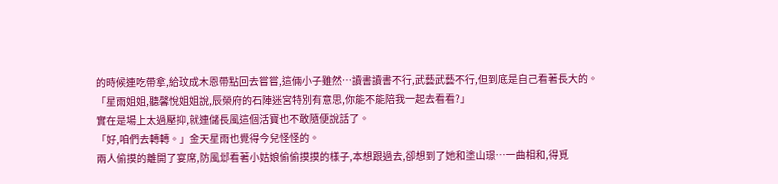的時候連吃帶拿,給玟成木恩帶點回去嘗嘗,這倆小子雖然…讀書讀書不行,武藝武藝不行,但到底是自己看著長大的。
「星雨姐姐,聽馨悅姐姐說,辰榮府的石陣迷宮特別有意思,你能不能陪我一起去看看?」
實在是場上太過壓抑,就連儲長風這個活寶也不敢隨便說話了。
「好,咱們去轉轉。」金天星雨也覺得今兒怪怪的。
兩人偷摸的離開了宴席,防風邶看著小姑娘偷偷摸摸的樣子,本想跟過去,卻想到了她和塗山璟…一曲相和,得覓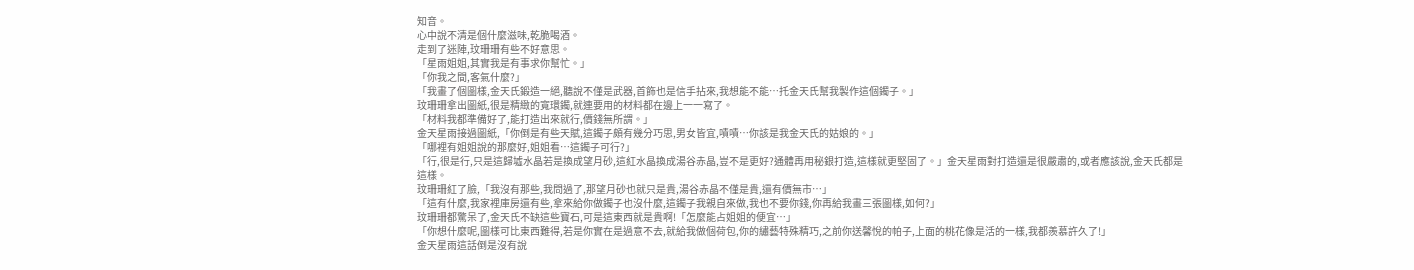知音。
心中說不清是個什麼滋味,乾脆喝酒。
走到了迷陣,玟珊珊有些不好意思。
「星雨姐姐,其實我是有事求你幫忙。」
「你我之間,客氣什麼?」
「我畫了個圖樣,金天氏鍛造一絕,聽說不僅是武器,首飾也是信手拈來,我想能不能…托金天氏幫我製作這個鐲子。」
玟珊珊拿出圖紙,很是精緻的寬環鐲,就連要用的材料都在邊上一一寫了。
「材料我都準備好了,能打造出來就行,價錢無所謂。」
金天星雨接過圖紙,「你倒是有些天賦,這鐲子頗有幾分巧思,男女皆宜,嘖嘖…你該是我金天氏的姑娘的。」
「哪裡有姐姐說的那麼好,姐姐看…這鐲子可行?」
「行,很是行,只是這歸墟水晶若是換成望月砂,這紅水晶換成湯谷赤晶,豈不是更好?通體再用秘銀打造,這樣就更堅固了。」金天星雨對打造還是很嚴肅的,或者應該說,金天氏都是這樣。
玟珊珊紅了臉,「我沒有那些,我問過了,那望月砂也就只是貴,湯谷赤晶不僅是貴,還有價無市…」
「這有什麼,我家裡庫房還有些,拿來給你做鐲子也沒什麼,這鐲子我親自來做,我也不要你錢,你再給我畫三張圖樣,如何?」
玟珊珊都驚呆了,金天氏不缺這些寶石,可是這東西就是貴啊!「怎麼能占姐姐的便宜…」
「你想什麼呢,圖樣可比東西難得,若是你實在是過意不去,就給我做個荷包,你的繡藝特殊精巧,之前你送馨悅的帕子,上面的桃花像是活的一樣,我都羨慕許久了!」
金天星雨這話倒是沒有說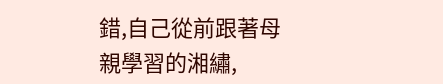錯,自己從前跟著母親學習的湘繡,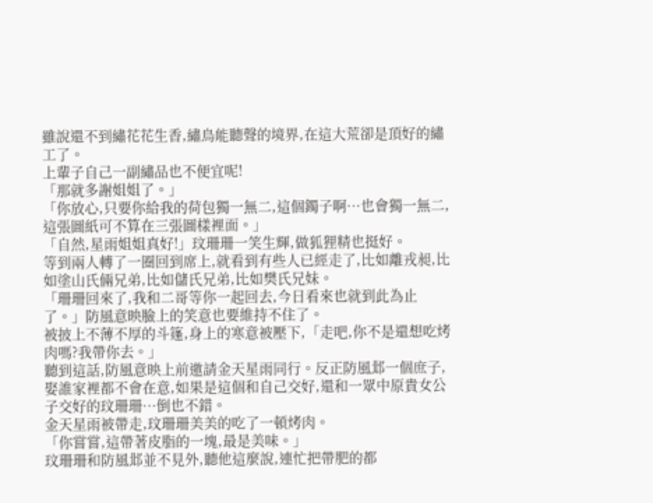雖說還不到繡花花生香,繡鳥能聽聲的境界,在這大荒卻是頂好的繡工了。
上輩子自己一副繡品也不便宜呢!
「那就多謝姐姐了。」
「你放心,只要你給我的荷包獨一無二,這個鐲子啊…也會獨一無二,這張圖紙可不算在三張圖樣裡面。」
「自然,星雨姐姐真好!」玟珊珊一笑生輝,做狐狸精也挺好。
等到兩人轉了一圈回到席上,就看到有些人已經走了,比如離戎昶,比如塗山氏倆兄弟,比如儲氏兄弟,比如樊氏兄妹。
「珊珊回來了,我和二哥等你一起回去,今日看來也就到此為止了。」防風意映臉上的笑意也要維持不住了。
被披上不薄不厚的斗篷,身上的寒意被壓下,「走吧,你不是還想吃烤肉嗎?我帶你去。」
聽到這話,防風意映上前邀請金天星雨同行。反正防風邶一個庶子,娶誰家裡都不會在意,如果是這個和自己交好,還和一眾中原貴女公子交好的玟珊珊…倒也不錯。
金天星雨被帶走,玟珊珊美美的吃了一頓烤肉。
「你嘗嘗,這帶著皮脂的一塊,最是美味。」
玟珊珊和防風邶並不見外,聽他這麼說,連忙把帶肥的都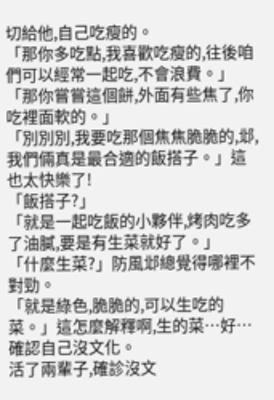切給他,自己吃瘦的。
「那你多吃點,我喜歡吃瘦的,往後咱們可以經常一起吃,不會浪費。」
「那你嘗嘗這個餅,外面有些焦了,你吃裡面軟的。」
「別別別,我要吃那個焦焦脆脆的,邶,我們倆真是最合適的飯搭子。」這也太快樂了!
「飯搭子?」
「就是一起吃飯的小夥伴,烤肉吃多了油膩,要是有生菜就好了。」
「什麼生菜?」防風邶總覺得哪裡不對勁。
「就是綠色,脆脆的,可以生吃的菜。」這怎麼解釋啊,生的菜…好…確認自己沒文化。
活了兩輩子,確診沒文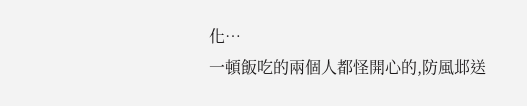化…
一頓飯吃的兩個人都怪開心的,防風邶送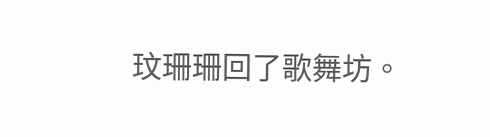玟珊珊回了歌舞坊。